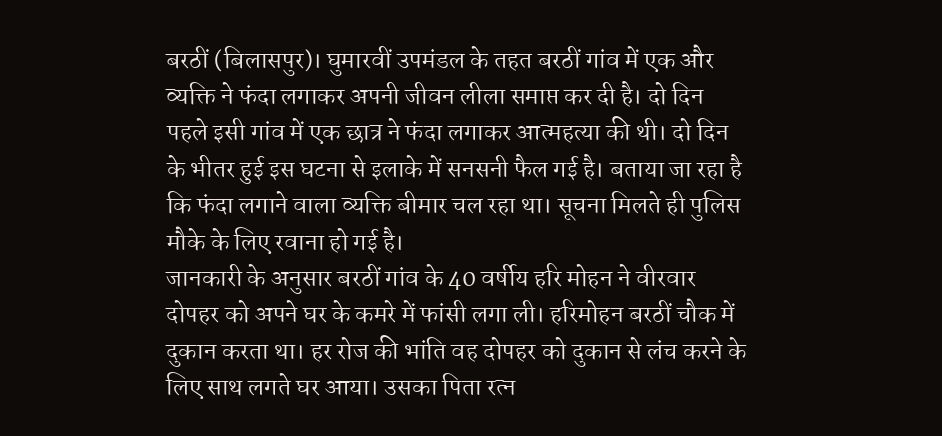बरठीं (बिलासपुर)। घुमारवीं उपमंडल के तहत बरठीं गांव में एक और व्यक्ति ने फंदा लगाकर अपनी जीवन लीला समाप्त कर दी है। दो दिन पहले इसी गांव में एक छात्र ने फंदा लगाकर आत्महत्या की थी। दो दिन के भीतर हुई इस घटना से इलाके में सनसनी फैल गई है। बताया जा रहा है कि फंदा लगाने वाला व्यक्ति बीमार चल रहा था। सूचना मिलते ही पुलिस मौके के लिए रवाना हो गई है।
जानकारी के अनुसार बरठीं गांव के 40 वर्षीय हरि मोहन ने वीरवार दोपहर को अपने घर के कमरे में फांसी लगा ली। हरिमोहन बरठीं चौक में दुकान करता था। हर रोज की भांति वह दोपहर को दुकान से लंच करने के लिए साथ लगते घर आया। उसका पिता रत्न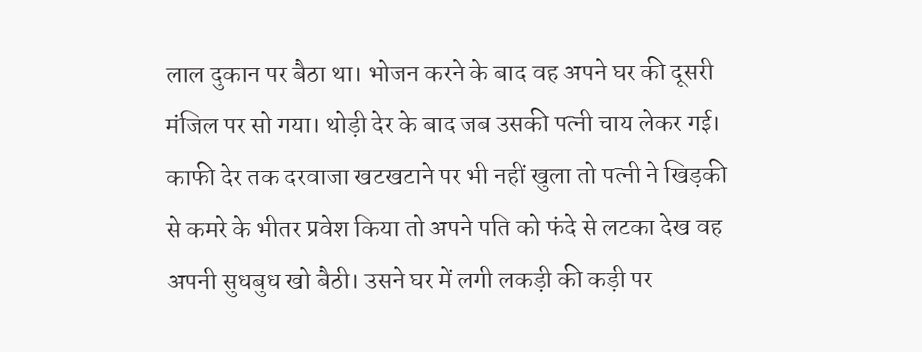लाल दुकान पर बैठा था। भोजन करने के बाद वह अपने घर की दूसरी मंजिल पर सो गया। थोड़ी देर के बाद जब उसकी पत्नी चाय लेकर गई। काफी देर तक दरवाजा खटखटाने पर भी नहीं खुला तो पत्नी ने खिड़की से कमरे के भीतर प्रवेश किया तो अपने पति को फंदे से लटका देख वह अपनी सुधबुध खो बैठी। उसने घर में लगी लकड़ी की कड़ी पर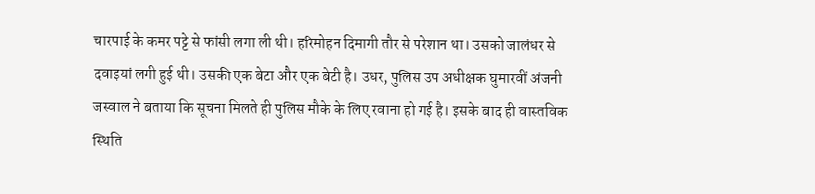चारपाई के कमर पट्टे से फांसी लगा ली थी। हरिमोहन दिमागी तौर से परेशान था। उसको जालंधर से दवाइयां लगी हुई थी। उसकी एक बेटा और एक बेटी है। उधर, पुलिस उप अधीक्षक घुमारवीं अंजनी जस्वाल ने बताया कि सूचना मिलते ही पुलिस मौके के लिए रवाना हो गई है। इसके बाद ही वास्तविक स्थिति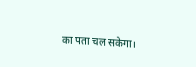का पता चल सकेगा।